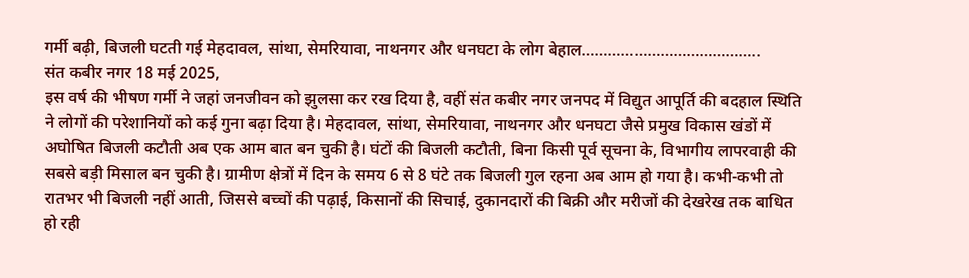गर्मी बढ़ी, बिजली घटती गई मेहदावल, सांथा, सेमरियावा, नाथनगर और धनघटा के लोग बेहाल…………………………………..
संत कबीर नगर 18 मई 2025,
इस वर्ष की भीषण गर्मी ने जहां जनजीवन को झुलसा कर रख दिया है, वहीं संत कबीर नगर जनपद में विद्युत आपूर्ति की बदहाल स्थिति ने लोगों की परेशानियों को कई गुना बढ़ा दिया है। मेहदावल, सांथा, सेमरियावा, नाथनगर और धनघटा जैसे प्रमुख विकास खंडों में अघोषित बिजली कटौती अब एक आम बात बन चुकी है। घंटों की बिजली कटौती, बिना किसी पूर्व सूचना के, विभागीय लापरवाही की सबसे बड़ी मिसाल बन चुकी है। ग्रामीण क्षेत्रों में दिन के समय 6 से 8 घंटे तक बिजली गुल रहना अब आम हो गया है। कभी-कभी तो रातभर भी बिजली नहीं आती, जिससे बच्चों की पढ़ाई, किसानों की सिचाई, दुकानदारों की बिक्री और मरीजों की देखरेख तक बाधित हो रही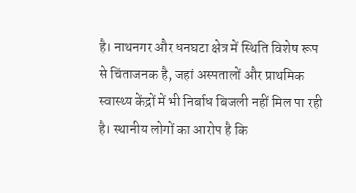है। नाथनगर और धनघटा क्षेत्र में स्थिति विशेष रूप से चिंताजनक है, जहां अस्पतालों और प्राथमिक स्वास्थ्य केंद्रों में भी निर्बाध बिजली नहीं मिल पा रही है। स्थानीय लोगों का आरोप है कि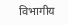विभागीय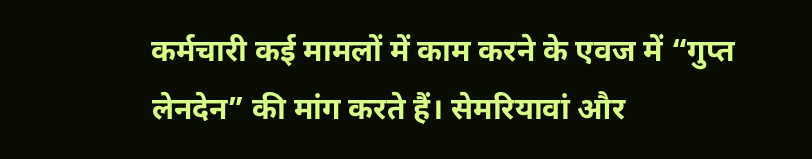कर्मचारी कई मामलों में काम करने के एवज में “गुप्त लेनदेन” की मांग करते हैं। सेमरियावां और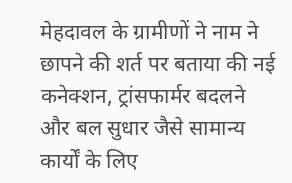मेहदावल के ग्रामीणों ने नाम ने छापने की शर्त पर बताया की नई कनेक्शन, ट्रांसफार्मर बदलने और बल सुधार जैसे सामान्य कार्यों के लिए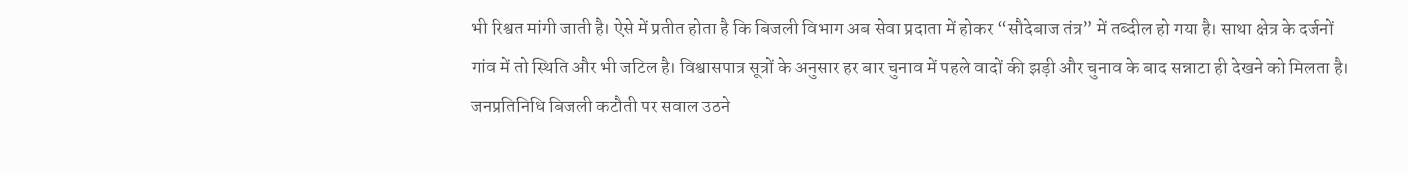भी रिश्वत मांगी जाती है। ऐसे में प्रतीत होता है कि बिजली विभाग अब सेवा प्रदाता में होकर “सौदेबाज तंत्र” में तब्दील हो गया है। साथा क्षेत्र के दर्जनों गांव में तो स्थिति और भी जटिल है। विश्वासपात्र सूत्रों के अनुसार हर बार चुनाव में पहले वादों की झड़ी और चुनाव के बाद सन्नाटा ही देखने को मिलता है। जनप्रतिनिधि बिजली कटौती पर सवाल उठने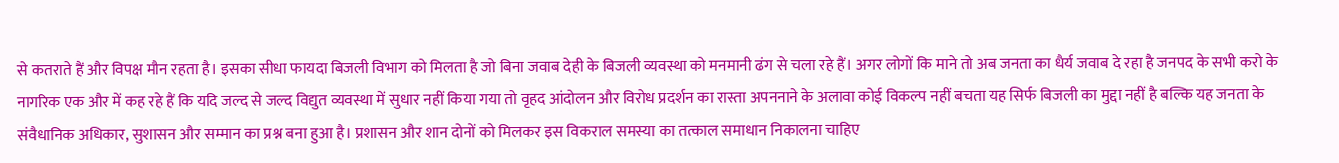से कतराते हैं और विपक्ष मौन रहता है। इसका सीधा फायदा बिजली विभाग को मिलता है जो बिना जवाब देही के बिजली व्यवस्था को मनमानी ढंग से चला रहे हैं। अगर लोगों कि माने तो अब जनता का धैर्य जवाब दे रहा है जनपद के सभी करो के नागरिक एक और में कह रहे हैं कि यदि जल्द से जल्द विद्युत व्यवस्था में सुधार नहीं किया गया तो वृहद आंदोलन और विरोध प्रदर्शन का रास्ता अपननाने के अलावा कोई विकल्प नहीं बचता यह सिर्फ बिजली का मुद्दा नहीं है बल्कि यह जनता के संवैधानिक अधिकार, सुशासन और सम्मान का प्रश्न बना हुआ है। प्रशासन और शान दोनों को मिलकर इस विकराल समस्या का तत्काल समाधान निकालना चाहिए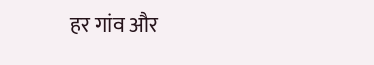हर गांव और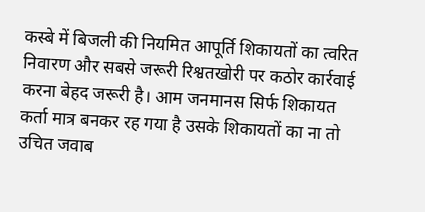कस्बे में बिजली की नियमित आपूर्ति शिकायतों का त्वरित निवारण और सबसे जरूरी रिश्वतखोरी पर कठोर कार्रवाई करना बेहद जरूरी है। आम जनमानस सिर्फ शिकायत कर्ता मात्र बनकर रह गया है उसके शिकायतों का ना तो उचित जवाब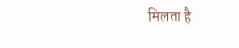मिलता है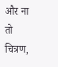और ना तो चित्रण,